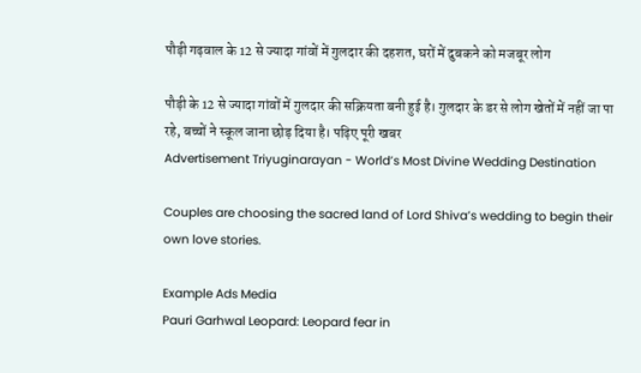पौड़ी गढ़वाल के 12 से ज्यादा गांवों में गुलदार की दहशत, घरों में दुबकने को मजबूर लोग

पौड़ी के 12 से ज्यादा गांवों में गुलदार की सक्रियता बनी हुई है। गुलदार के डर से लोग खेतों में नहीं जा पा रहे, बच्चों ने स्कूल जाना छोड़ दिया है। पढ़िए पूरी खबर
Advertisement Triyuginarayan - World’s Most Divine Wedding Destination

Couples are choosing the sacred land of Lord Shiva’s wedding to begin their own love stories.

Example Ads Media
Pauri Garhwal Leopard: Leopard fear in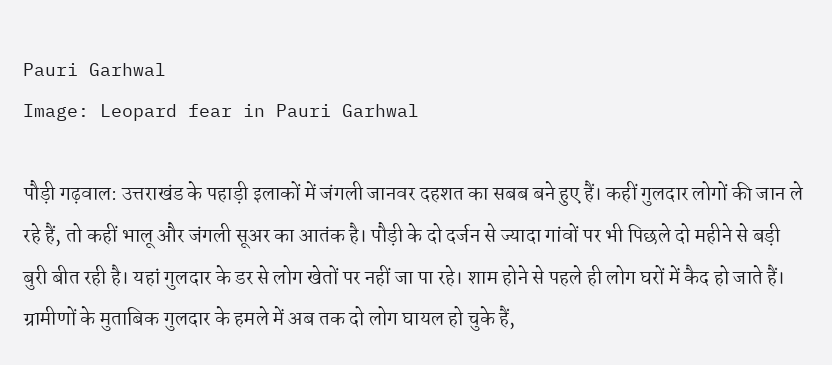Pauri Garhwal
Image: Leopard fear in Pauri Garhwal

पौड़ी गढ़वाल: उत्तराखंड के पहाड़ी इलाकों में जंगली जानवर दहशत का सबब बने हुए हैं। कहीं गुलदार लोगों की जान ले रहे हैं, तो कहीं भालू और जंगली सूअर का आतंक है। पौड़ी के दो दर्जन से ज्यादा गांवों पर भी पिछले दो महीने से बड़ी बुरी बीत रही है। यहां गुलदार के डर से लोग खेतों पर नहीं जा पा रहे। शाम होने से पहले ही लोग घरों में कैद हो जाते हैं। ग्रामीणों के मुताबिक गुलदार के हमले में अब तक दो लोग घायल हो चुके हैं,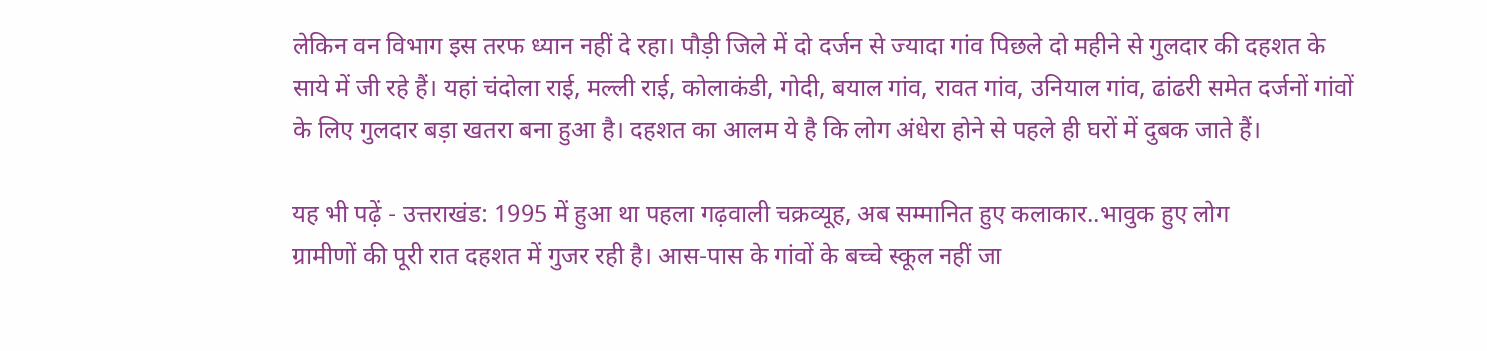लेकिन वन विभाग इस तरफ ध्यान नहीं दे रहा। पौड़ी जिले में दो दर्जन से ज्यादा गांव पिछले दो महीने से गुलदार की दहशत के साये में जी रहे हैं। यहां चंदोला राई, मल्ली राई, कोलाकंडी, गोदी, बयाल गांव, रावत गांव, उनियाल गांव, ढांढरी समेत दर्जनों गांवों के लिए गुलदार बड़ा खतरा बना हुआ है। दहशत का आलम ये है कि लोग अंधेरा होने से पहले ही घरों में दुबक जाते हैं।

यह भी पढ़ें - उत्तराखंड: 1995 में हुआ था पहला गढ़वाली चक्रव्यूह, अब सम्मानित हुए कलाकार..भावुक हुए लोग
ग्रामीणों की पूरी रात दहशत में गुजर रही है। आस-पास के गांवों के बच्चे स्कूल नहीं जा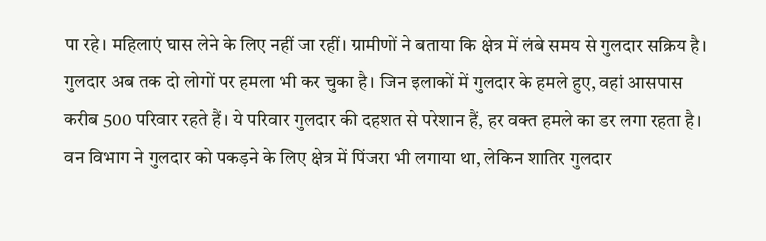पा रहे। महिलाएं घास लेने के लिए नहीं जा रहीं। ग्रामीणों ने बताया कि क्षेत्र में लंबे समय से गुलदार सक्रिय है। गुलदार अब तक दो लोगों पर हमला भी कर चुका है। जिन इलाकों में गुलदार के हमले हुए, वहां आसपास करीब 500 परिवार रहते हैं। ये परिवार गुलदार की दहशत से परेशान हैं, हर वक्त हमले का डर लगा रहता है। वन विभाग ने गुलदार को पकड़ने के लिए क्षेत्र में पिंजरा भी लगाया था, लेकिन शातिर गुलदार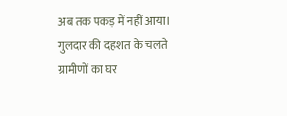अब तक पकड़ में नहीं आया। गुलदार की दहशत के चलते ग्रामीणों का घर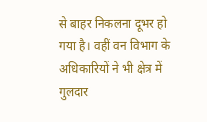से बाहर निकलना दूभर हो गया है। वहीं वन विभाग के अधिकारियों ने भी क्षेत्र में गुलदार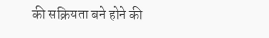की सक्रियता बने होने की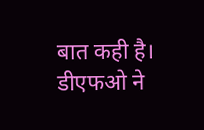बात कही है। डीएफओ ने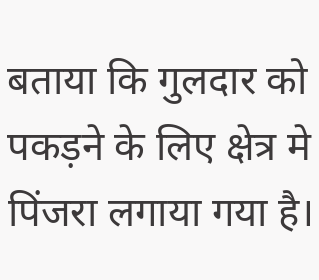बताया कि गुलदार को पकड़ने के लिए क्षेत्र मे पिंजरा लगाया गया है।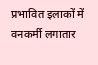प्रभावित इलाकों में वनकर्मी लगातार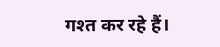गश्त कर रहे हैं।